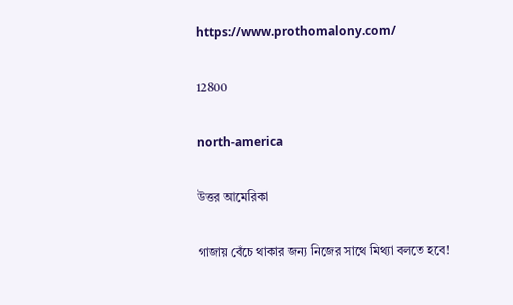https://www.prothomalony.com/

12800

north-america

উত্তর আমেরিকা

গাজায় বেঁচে থাকার জন্য নিজের সাথে মিথ্যা বলতে হবে!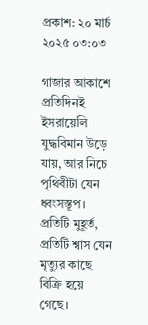প্রকাশ: ২০ মার্চ ২০২৫ ০৩:০৩

গাজার আকাশে প্রতিদিনই ইসরায়েলি যুদ্ধবিমান উড়ে যায়, আর নিচে পৃথিবীটা যেন ধ্বংসস্তূপ। প্রতিটি মুহূর্ত, প্রতিটি শ্বাস যেন মৃত্যুর কাছে বিক্রি হয়ে গেছে।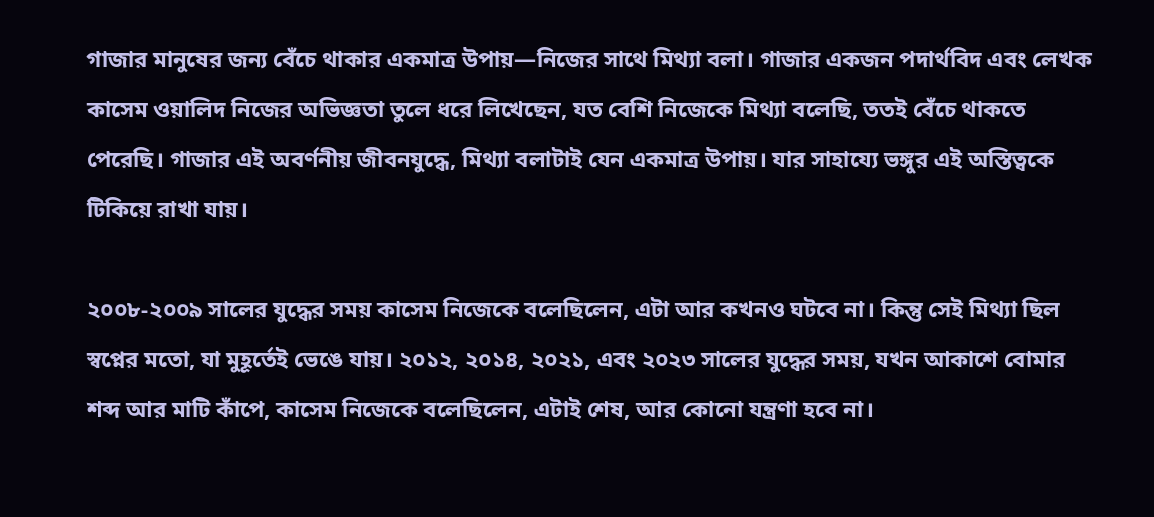গাজার মানুষের জন্য বেঁচে থাকার একমাত্র উপায়—নিজের সাথে মিথ্যা বলা। গাজার একজন পদার্থবিদ এবং লেখক কাসেম ওয়ালিদ নিজের অভিজ্ঞতা তুলে ধরে লিখেছেন, যত বেশি নিজেকে মিথ্যা বলেছি, ততই বেঁচে থাকতে পেরেছি। গাজার এই অবর্ণনীয় জীবনযুদ্ধে, মিথ্যা বলাটাই যেন একমাত্র উপায়। যার সাহায্যে ভঙ্গুর এই অস্তিত্বকে টিকিয়ে রাখা যায়।

২০০৮-২০০৯ সালের যুদ্ধের সময় কাসেম নিজেকে বলেছিলেন, এটা আর কখনও ঘটবে না। কিন্তু সেই মিথ্যা ছিল স্বপ্নের মতো, যা মুহূর্তেই ভেঙে যায়। ২০১২, ২০১৪, ২০২১, এবং ২০২৩ সালের যুদ্ধের সময়, যখন আকাশে বোমার শব্দ আর মাটি কাঁপে, কাসেম নিজেকে বলেছিলেন, এটাই শেষ, আর কোনো যন্ত্রণা হবে না।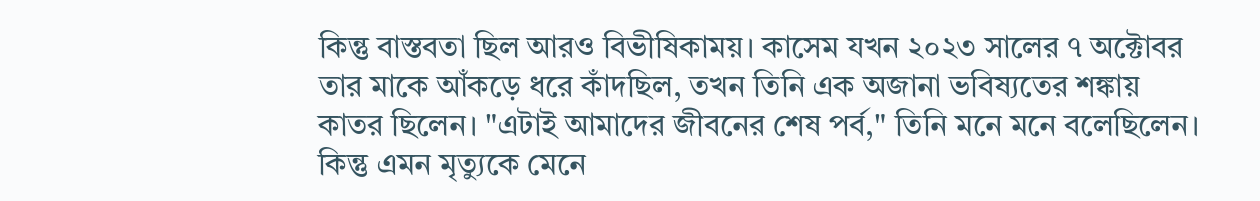কিন্তু বাস্তবতা ছিল আরও বিভীষিকাময়। কাসেম যখন ২০২৩ সালের ৭ অক্টোবর তার মাকে আঁকড়ে ধরে কাঁদছিল, তখন তিনি এক অজানা ভবিষ্যতের শঙ্কায় কাতর ছিলেন। "এটাই আমাদের জীবনের শেষ পর্ব," তিনি মনে মনে বলেছিলেন। কিন্তু এমন মৃত্যুকে মেনে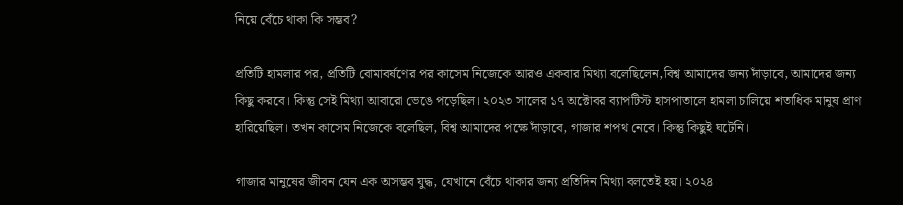নিয়ে বেঁচে থাকা কি সম্ভব?

প্রতিটি হামলার পর, প্রতিটি বোমাবর্ষণের পর কাসেম নিজেকে আরও একবার মিথ্যা বলেছিলেন,বিশ্ব আমাদের জন্য দাঁড়াবে, আমাদের জন্য কিছু করবে। কিন্তু সেই মিথ্যা আবারো ভেঙে পড়েছিল। ২০২৩ সালের ১৭ অক্টোবর ব্যাপটিস্ট হাসপাতালে হামলা চালিয়ে শতাধিক মানুষ প্রাণ হারিয়েছিল। তখন কাসেম নিজেকে বলেছিল, বিশ্ব আমাদের পক্ষে দাঁড়াবে, গাজার শপথ নেবে। কিন্তু কিছুই ঘটেনি।

গাজার মানুষের জীবন যেন এক অসম্ভব যুদ্ধ, যেখানে বেঁচে থাকার জন্য প্রতিদিন মিথ্যা বলতেই হয়। ২০২৪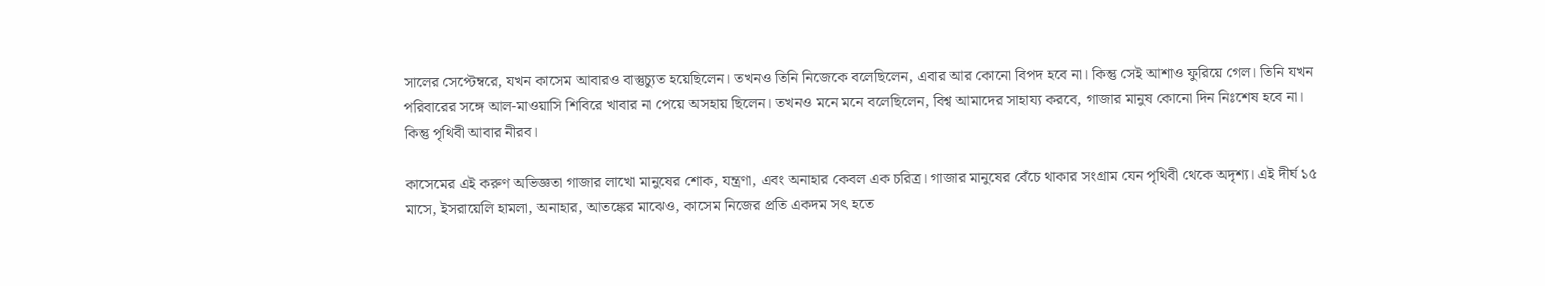সালের সেপ্টেম্বরে, যখন কাসেম আবারও বাস্তুচ্যুত হয়েছিলেন। তখনও তিনি নিজেকে বলেছিলেন, এবার আর কোনো বিপদ হবে না। কিন্তু সেই আশাও ফুরিয়ে গেল। তিনি যখন পরিবারের সঙ্গে আল-মাওয়াসি শিবিরে খাবার না পেয়ে অসহায় ছিলেন। তখনও মনে মনে বলেছিলেন, বিশ্ব আমাদের সাহায্য করবে, গাজার মানুষ কোনো দিন নিঃশেষ হবে না। কিন্তু পৃথিবী আবার নীরব।

কাসেমের এই করুণ অভিজ্ঞতা গাজার লাখো মানুষের শোক, যন্ত্রণা, এবং অনাহার কেবল এক চরিত্র। গাজার মানুষের বেঁচে থাকার সংগ্রাম যেন পৃথিবী থেকে অদৃশ্য। এই দীর্ঘ ১৫ মাসে, ইসরায়েলি হামলা, অনাহার, আতঙ্কের মাঝেও, কাসেম নিজের প্রতি একদম সৎ হতে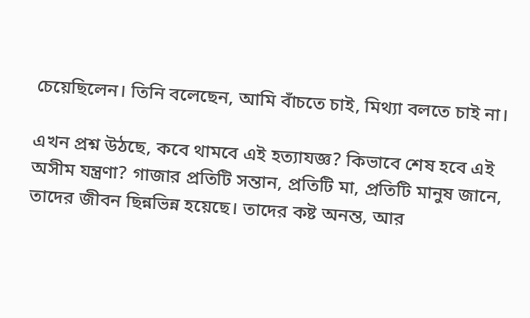চেয়েছিলেন। তিনি বলেছেন, আমি বাঁচতে চাই, মিথ্যা বলতে চাই না।

এখন প্রশ্ন উঠছে, কবে থামবে এই হত্যাযজ্ঞ? কিভাবে শেষ হবে এই অসীম যন্ত্রণা? গাজার প্রতিটি সন্তান, প্রতিটি মা, প্রতিটি মানুষ জানে, তাদের জীবন ছিন্নভিন্ন হয়েছে। তাদের কষ্ট অনন্ত, আর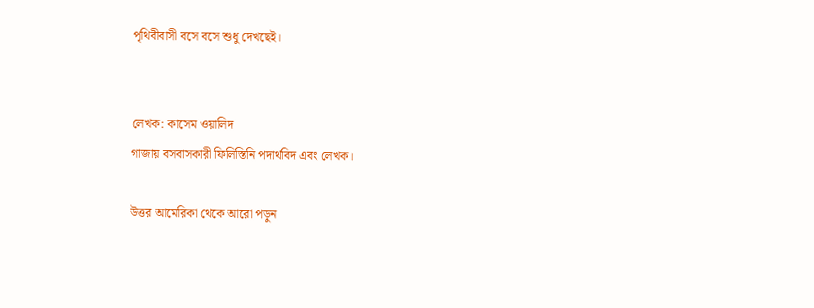পৃথিবীবাসী বসে বসে শুধু দেখছেই।


লেখক: কাসেম ওয়ালিদ
গাজায় বসবাসকারী ফিলিস্তিনি পদার্থবিদ এবং লেখক।

উত্তর আমেরিকা থেকে আরো পড়ুন